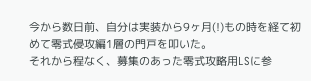今から数日前、自分は実装から9ヶ月(!)もの時を経て初めて零式侵攻編1層の門戸を叩いた。
それから程なく、募集のあった零式攻略用LSに参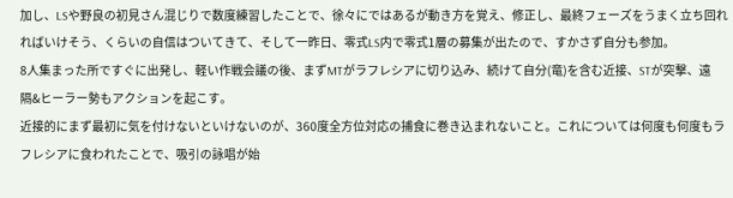加し、LSや野良の初見さん混じりで数度練習したことで、徐々にではあるが動き方を覚え、修正し、最終フェーズをうまく立ち回れればいけそう、くらいの自信はついてきて、そして一昨日、零式LS内で零式1層の募集が出たので、すかさず自分も参加。
8人集まった所ですぐに出発し、軽い作戦会議の後、まずMTがラフレシアに切り込み、続けて自分(竜)を含む近接、STが突撃、遠隔&ヒーラー勢もアクションを起こす。
近接的にまず最初に気を付けないといけないのが、360度全方位対応の捕食に巻き込まれないこと。これについては何度も何度もラフレシアに食われたことで、吸引の詠唱が始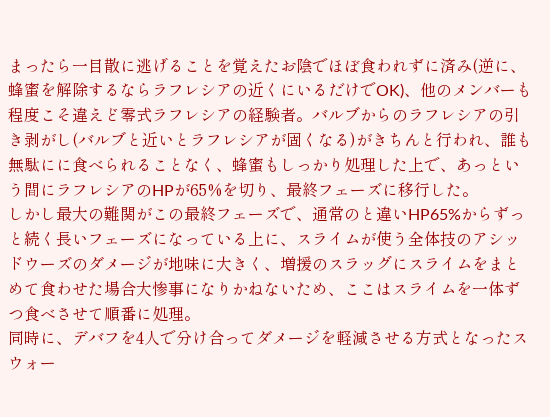まったら一目散に逃げることを覚えたお陰でほぼ食われずに済み(逆に、蜂蜜を解除するならラフレシアの近くにいるだけでOK)、他のメンバーも程度こそ違えど零式ラフレシアの経験者。バルブからのラフレシアの引き剥がし(バルブと近いとラフレシアが固くなる)がきちんと行われ、誰も無駄にに食べられることなく、蜂蜜もしっかり処理した上で、あっという間にラフレシアのHPが65%を切り、最終フェーズに移行した。
しかし最大の難関がこの最終フェーズで、通常のと違いHP65%からずっと続く長いフェーズになっている上に、スライムが使う全体技のアシッドウーズのダメージが地味に大きく、増援のスラッグにスライムをまとめて食わせた場合大惨事になりかねないため、ここはスライムを一体ずつ食べさせて順番に処理。
同時に、デバフを4人で分け合ってダメージを軽減させる方式となったスウォー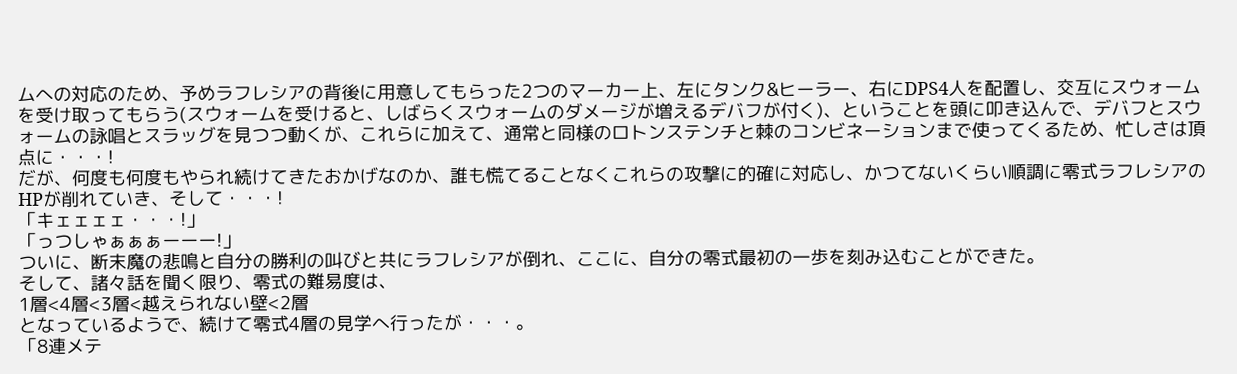ムへの対応のため、予めラフレシアの背後に用意してもらった2つのマーカー上、左にタンク&ヒーラー、右にDPS4人を配置し、交互にスウォームを受け取ってもらう(スウォームを受けると、しばらくスウォームのダメージが増えるデバフが付く)、ということを頭に叩き込んで、デバフとスウォームの詠唱とスラッグを見つつ動くが、これらに加えて、通常と同様のロトンステンチと棘のコンビネーションまで使ってくるため、忙しさは頂点に・・・!
だが、何度も何度もやられ続けてきたおかげなのか、誰も慌てることなくこれらの攻撃に的確に対応し、かつてないくらい順調に零式ラフレシアのHPが削れていき、そして・・・!
「キェェェェ・・・!」
「っつしゃぁぁぁーーー!」
ついに、断末魔の悲鳴と自分の勝利の叫びと共にラフレシアが倒れ、ここに、自分の零式最初の一歩を刻み込むことができた。
そして、諸々話を聞く限り、零式の難易度は、
1層<4層<3層<越えられない壁<2層
となっているようで、続けて零式4層の見学へ行ったが・・・。
「8連メテ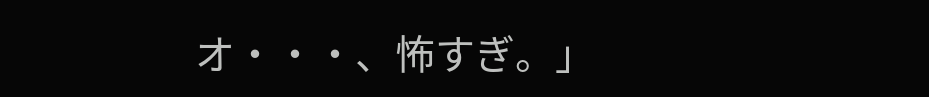オ・・・、怖すぎ。」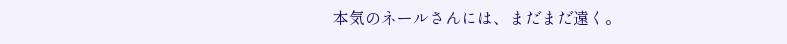本気のネールさんには、まだまだ遠く。